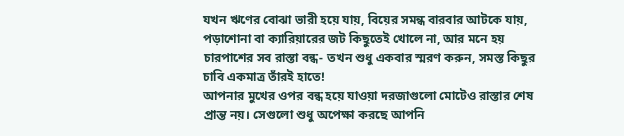যখন ঋণের বোঝা ভারী হয়ে যায়, বিয়ের সমন্ধ বারবার আটকে যায়, পড়াশোনা বা ক্যারিয়ারের জট কিছুতেই খোলে না, আর মনে হয় চারপাশের সব রাস্তা বন্ধ- তখন শুধু একবার স্মরণ করুন, সমস্ত কিছুর চাবি একমাত্র তাঁরই হাতে!
আপনার মুখের ওপর বন্ধ হয়ে যাওয়া দরজাগুলো মোটেও রাস্তার শেষ প্রান্ত নয়। সেগুলো শুধু অপেক্ষা করছে আপনি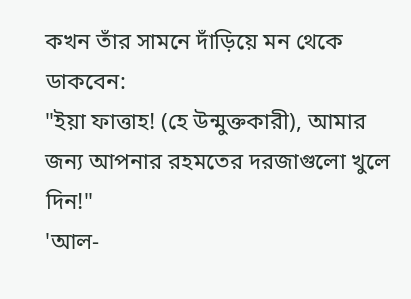কখন তাঁর সামনে দাঁড়িয়ে মন থেকে ডাকবেন:
"ইয়া ফাত্তাহ! (হে উন্মুক্তকারী), আমার জন্য আপনার রহমতের দরজাগুলো খুলে দিন!"
'আল-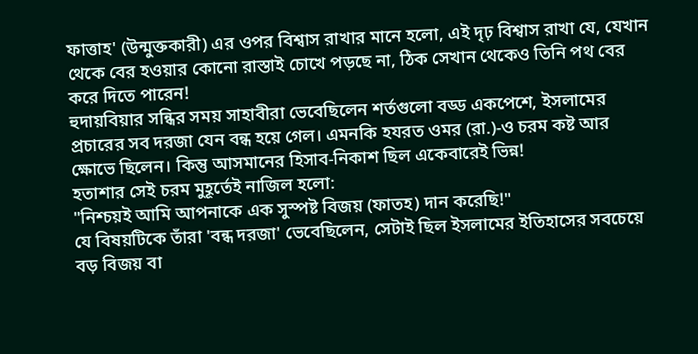ফাত্তাহ' (উন্মুক্তকারী) এর ওপর বিশ্বাস রাখার মানে হলো, এই দৃঢ় বিশ্বাস রাখা যে, যেখান থেকে বের হওয়ার কোনো রাস্তাই চোখে পড়ছে না, ঠিক সেখান থেকেও তিনি পথ বের করে দিতে পারেন!
হুদায়বিয়ার সন্ধির সময় সাহাবীরা ভেবেছিলেন শর্তগুলো বড্ড একপেশে, ইসলামের প্রচারের সব দরজা যেন বন্ধ হয়ে গেল। এমনকি হযরত ওমর (রা.)-ও চরম কষ্ট আর ক্ষোভে ছিলেন। কিন্তু আসমানের হিসাব-নিকাশ ছিল একেবারেই ভিন্ন!
হতাশার সেই চরম মুহূর্তেই নাজিল হলো:
"নিশ্চয়ই আমি আপনাকে এক সুস্পষ্ট বিজয় (ফাতহ) দান করেছি!"
যে বিষয়টিকে তাঁরা 'বন্ধ দরজা' ভেবেছিলেন, সেটাই ছিল ইসলামের ইতিহাসের সবচেয়ে বড় বিজয় বা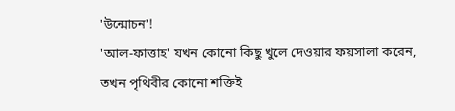'উন্মোচন'!
'আল-ফাত্তাহ' যখন কোনো কিছু খুলে দেওয়ার ফয়সালা করেন, তখন পৃথিবীর কোনো শক্তিই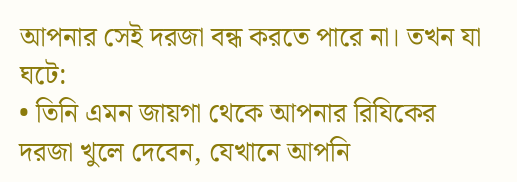আপনার সেই দরজা বন্ধ করতে পারে না। তখন যা ঘটে:
• তিনি এমন জায়গা থেকে আপনার রিযিকের দরজা খুলে দেবেন, যেখানে আপনি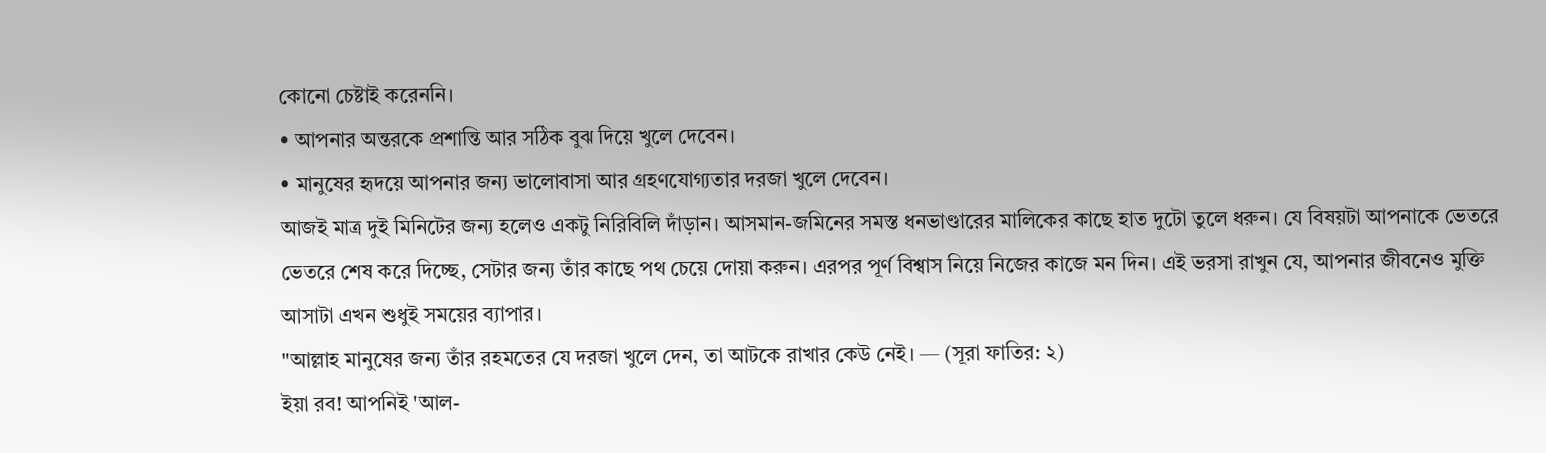কোনো চেষ্টাই করেননি।
• আপনার অন্তরকে প্রশান্তি আর সঠিক বুঝ দিয়ে খুলে দেবেন।
• মানুষের হৃদয়ে আপনার জন্য ভালোবাসা আর গ্রহণযোগ্যতার দরজা খুলে দেবেন।
আজই মাত্র দুই মিনিটের জন্য হলেও একটু নিরিবিলি দাঁড়ান। আসমান-জমিনের সমস্ত ধনভাণ্ডারের মালিকের কাছে হাত দুটো তুলে ধরুন। যে বিষয়টা আপনাকে ভেতরে ভেতরে শেষ করে দিচ্ছে, সেটার জন্য তাঁর কাছে পথ চেয়ে দোয়া করুন। এরপর পূর্ণ বিশ্বাস নিয়ে নিজের কাজে মন দিন। এই ভরসা রাখুন যে, আপনার জীবনেও মুক্তি আসাটা এখন শুধুই সময়ের ব্যাপার।
"আল্লাহ মানুষের জন্য তাঁর রহমতের যে দরজা খুলে দেন, তা আটকে রাখার কেউ নেই। — (সূরা ফাতির: ২)
ইয়া রব! আপনিই 'আল-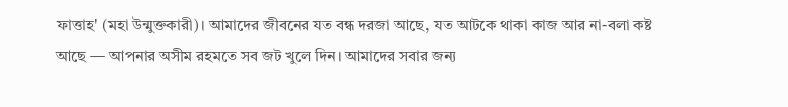ফাত্তাহ' (মহা উন্মুক্তকারী)। আমাদের জীবনের যত বন্ধ দরজা আছে, যত আটকে থাকা কাজ আর না-বলা কষ্ট আছে — আপনার অসীম রহমতে সব জট খুলে দিন। আমাদের সবার জন্য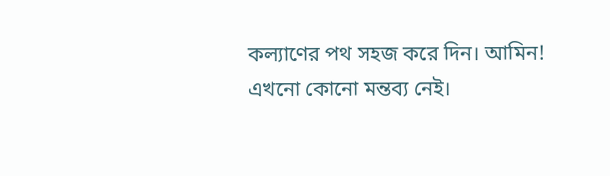কল্যাণের পথ সহজ করে দিন। আমিন!
এখনো কোনো মন্তব্য নেই।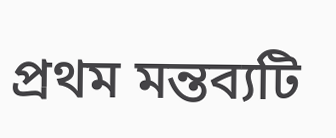প্রথম মন্তব্যটি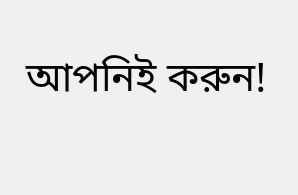আপনিই করুন!